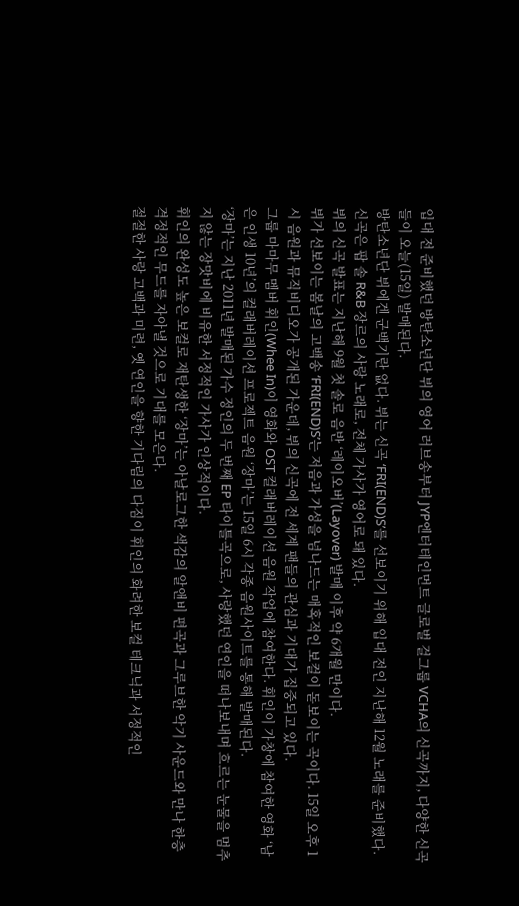입대 전 준비했던 방탄소년단 뷔의 영어 러브송부터 JYP엔터테인먼트 글로벌 걸그룹 VCHA의 신곡까지, 다양한 신곡들이 오늘(15일) 발매된다.
방탄소년단 뷔에겐 군백기란 없다. 뷔는 신곡 ‘FRI(END)S’를 선보이기 위해 입대 전인 지난해 12월 노래를 준비했다. 신곡은 팝 솔 R&B 장르의 사랑 노래로, 전체 가사가 영어로 돼 있다.
뷔의 신곡 발표는 지난해 9월 첫 솔로 음반 ‘레이오버’(Layover) 발매 이후 약 6개월 만이다.
뷔가 선보이는 봄날의 고백송 ‘FRI(END)S’는 저음과 가성을 넘나드는 매혹적인 보컬이 돋보이는 곡이다. 15일 오후 1시 음원과 뮤직비디오가 공개된 가운데, 뷔의 신곡에 전 세계 팬들의 관심과 기대가 집중되고 있다.
그룹 마마무 멤버 휘인(Whee In)이 영화와 OST 컬래버레이션 음원 작업에 참여한다. 휘인이 가창에 참여한 영화 ‘남은 인생 10년’의 컬래버레이션 프로젝트 음원 ‘장마’는 15일 6시 각종 음원사이트를 통해 발매된다.
‘장마’는 지난 2011년 발매된 가수 정인의 두 번째 EP 타이틀곡으로, 사랑했던 연인을 떠나보내며 흐르는 눈물을 멈추지 않는 장맛비에 비유한 서정적인 가사가 인상적이다.
휘인의 완성도 높은 보컬로 재탄생한 ‘장마’는 아날로그한 색감의 알앤비 편곡과 그루브한 악기 사운드와 만나 한층 격정적인 무드를 자아낼 것으로 기대를 모은다.
절절한 사랑 고백과 미련, 옛 연인을 향한 기다림의 다짐이 휘인의 화려한 보컬 테크닉과 서정적인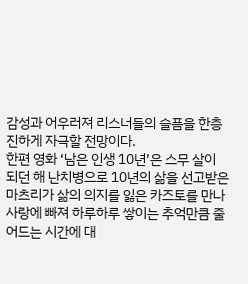감성과 어우러져 리스너들의 슬픔을 한층 진하게 자극할 전망이다.
한편 영화 ‘남은 인생 10년’은 스무 살이 되던 해 난치병으로 10년의 삶을 선고받은 마츠리가 삶의 의지를 잃은 카즈토를 만나 사랑에 빠져 하루하루 쌓이는 추억만큼 줄어드는 시간에 대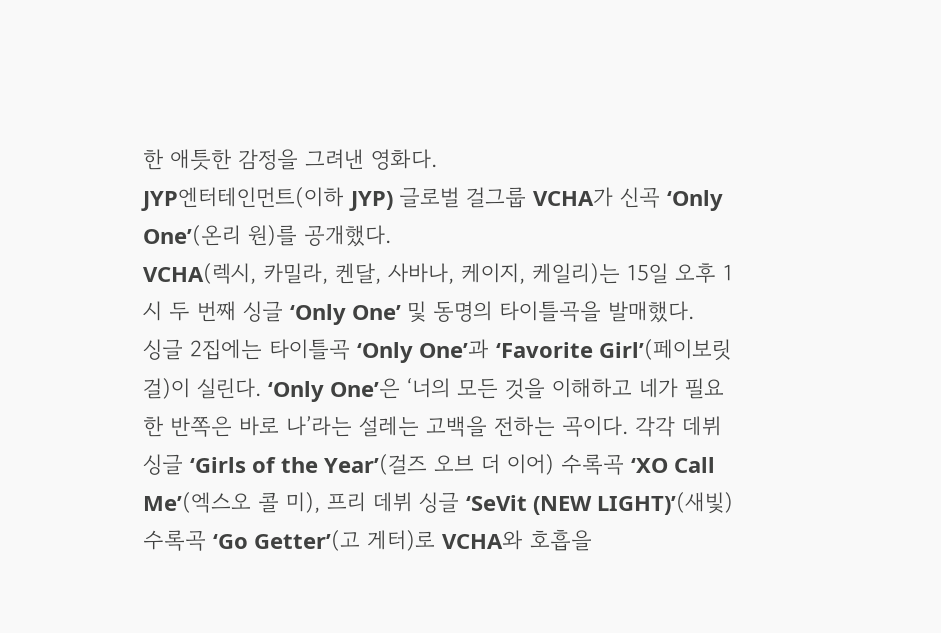한 애틋한 감정을 그려낸 영화다.
JYP엔터테인먼트(이하 JYP) 글로벌 걸그룹 VCHA가 신곡 ‘Only One’(온리 원)를 공개했다.
VCHA(렉시, 카밀라, 켄달, 사바나, 케이지, 케일리)는 15일 오후 1시 두 번째 싱글 ‘Only One’ 및 동명의 타이틀곡을 발매했다.
싱글 2집에는 타이틀곡 ‘Only One’과 ‘Favorite Girl’(페이보릿 걸)이 실린다. ‘Only One’은 ‘너의 모든 것을 이해하고 네가 필요한 반쪽은 바로 나’라는 설레는 고백을 전하는 곡이다. 각각 데뷔 싱글 ‘Girls of the Year’(걸즈 오브 더 이어) 수록곡 ‘XO Call Me’(엑스오 콜 미), 프리 데뷔 싱글 ‘SeVit (NEW LIGHT)’(새빛) 수록곡 ‘Go Getter’(고 게터)로 VCHA와 호흡을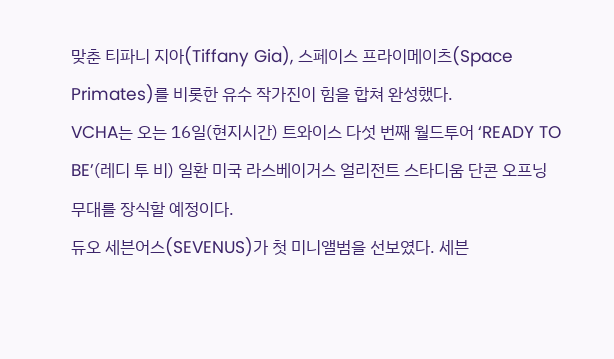맞춘 티파니 지아(Tiffany Gia), 스페이스 프라이메이츠(Space Primates)를 비롯한 유수 작가진이 힘을 합쳐 완성했다.
VCHA는 오는 16일(현지시간) 트와이스 다섯 번째 월드투어 ‘READY TO BE’(레디 투 비) 일환 미국 라스베이거스 얼리전트 스타디움 단콘 오프닝 무대를 장식할 예정이다.
듀오 세븐어스(SEVENUS)가 첫 미니앨범을 선보였다. 세븐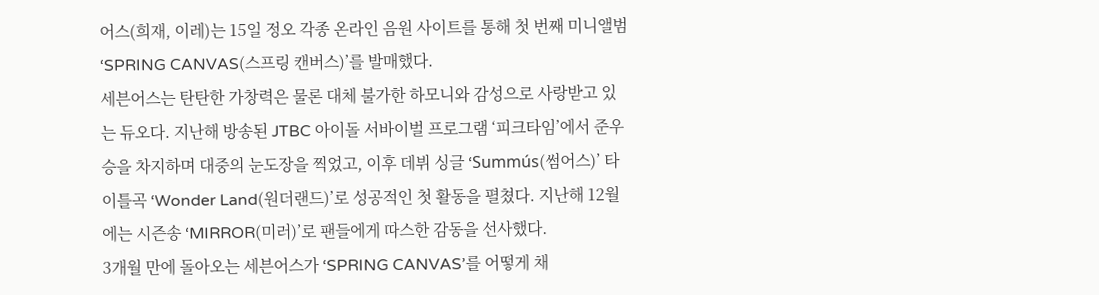어스(희재, 이레)는 15일 정오 각종 온라인 음원 사이트를 통해 첫 번째 미니앨범 ‘SPRING CANVAS(스프링 캔버스)’를 발매했다.
세븐어스는 탄탄한 가창력은 물론 대체 불가한 하모니와 감성으로 사랑받고 있는 듀오다. 지난해 방송된 JTBC 아이돌 서바이벌 프로그램 ‘피크타임’에서 준우승을 차지하며 대중의 눈도장을 찍었고, 이후 데뷔 싱글 ‘Summús(썸어스)’ 타이틀곡 ‘Wonder Land(원더랜드)’로 성공적인 첫 활동을 펼쳤다. 지난해 12월에는 시즌송 ‘MIRROR(미러)’로 팬들에게 따스한 감동을 선사했다.
3개월 만에 돌아오는 세븐어스가 ‘SPRING CANVAS’를 어떻게 채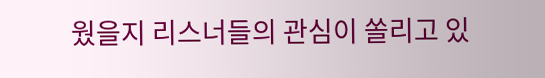웠을지 리스너들의 관심이 쏠리고 있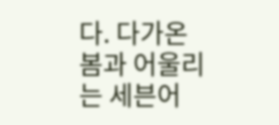다. 다가온 봄과 어울리는 세븐어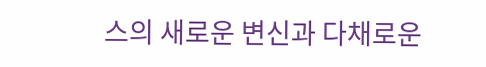스의 새로운 변신과 다채로운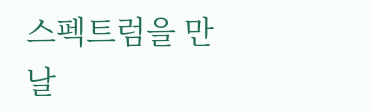스펙트럼을 만날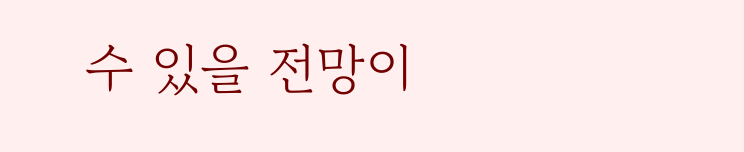수 있을 전망이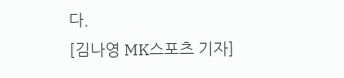다.
[김나영 MK스포츠 기자]